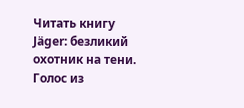Читать книгу Jäger: безликий охотник на тени. Голос из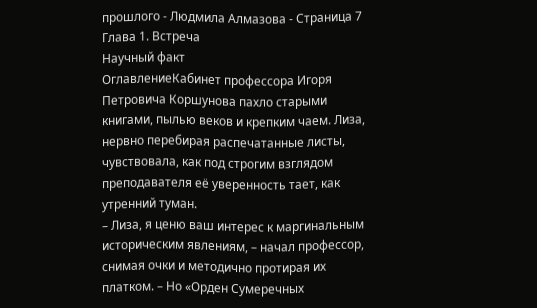прошлого - Людмила Алмазова - Страница 7
Глава 1. Встреча
Научный факт
ОглавлениеКабинет профессора Игоря Петровича Коршунова пахло старыми книгами, пылью веков и крепким чаем. Лиза, нервно перебирая распечатанные листы, чувствовала, как под строгим взглядом преподавателя её уверенность тает, как утренний туман.
– Лиза, я ценю ваш интерес к маргинальным историческим явлениям, – начал профессор, снимая очки и методично протирая их платком. – Но «Орден Сумеречных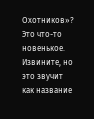Охотников»? Это что-то новенькое. Извините, но это звучит как название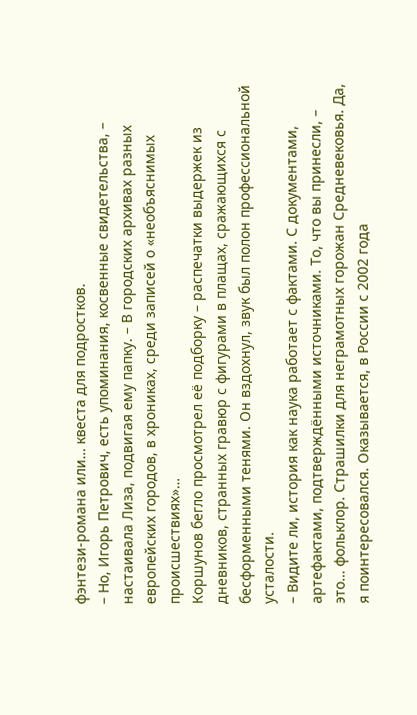фэнтези-романа или… квеста для подростков.
– Но, Игорь Петрович, есть упоминания, косвенные свидетельства, – настаивала Лиза, подвигая ему папку. – В городских архивах разных европейских городов, в хрониках, среди записей о «необъяснимых происшествиях»…
Коршунов бегло просмотрел её подборку – распечатки выдержек из дневников, странных гравюр с фигурами в плащах, сражающихся с бесформенными тенями. Он вздохнул, звук был полон профессиональной усталости.
– Видите ли, история как наука работает с фактами. С документами, артефактами, подтверждёнными источниками. То, что вы принесли, – это… фольклор. Страшилки для неграмотных горожан Средневековья. Да, я поинтересовался. Оказывается, в России с 2002 года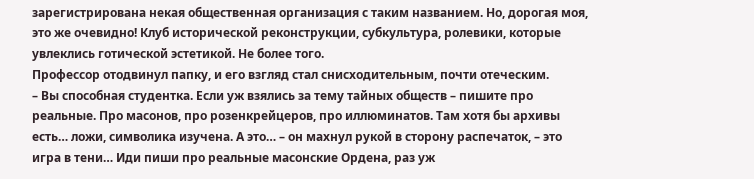зарегистрирована некая общественная организация с таким названием. Но, дорогая моя, это же очевидно! Клуб исторической реконструкции, субкультура, ролевики, которые увлеклись готической эстетикой. Не более того.
Профессор отодвинул папку, и его взгляд стал снисходительным, почти отеческим.
– Вы способная студентка. Если уж взялись за тему тайных обществ – пишите про реальные. Про масонов, про розенкрейцеров, про иллюминатов. Там хотя бы архивы есть… ложи, символика изучена. А это… – он махнул рукой в сторону распечаток, – это игра в тени… Иди пиши про реальные масонские Ордена, раз уж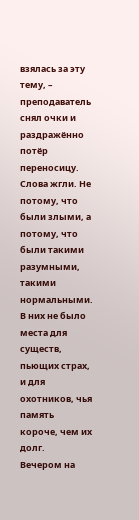взялась за эту тему, – преподаватель снял очки и раздражённо потёр переносицу.
Слова жгли. Не потому, что были злыми, а потому, что были такими разумными, такими нормальными. В них не было места для существ, пьющих страх, и для охотников, чья память короче, чем их долг.
Вечером на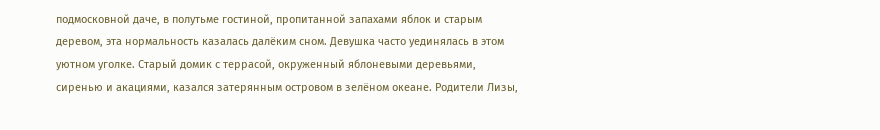подмосковной даче, в полутьме гостиной, пропитанной запахами яблок и старым деревом, эта нормальность казалась далёким сном. Девушка часто уединялась в этом уютном уголке. Старый домик с террасой, окруженный яблоневыми деревьями, сиренью и акациями, казался затерянным островом в зелёном океане. Родители Лизы,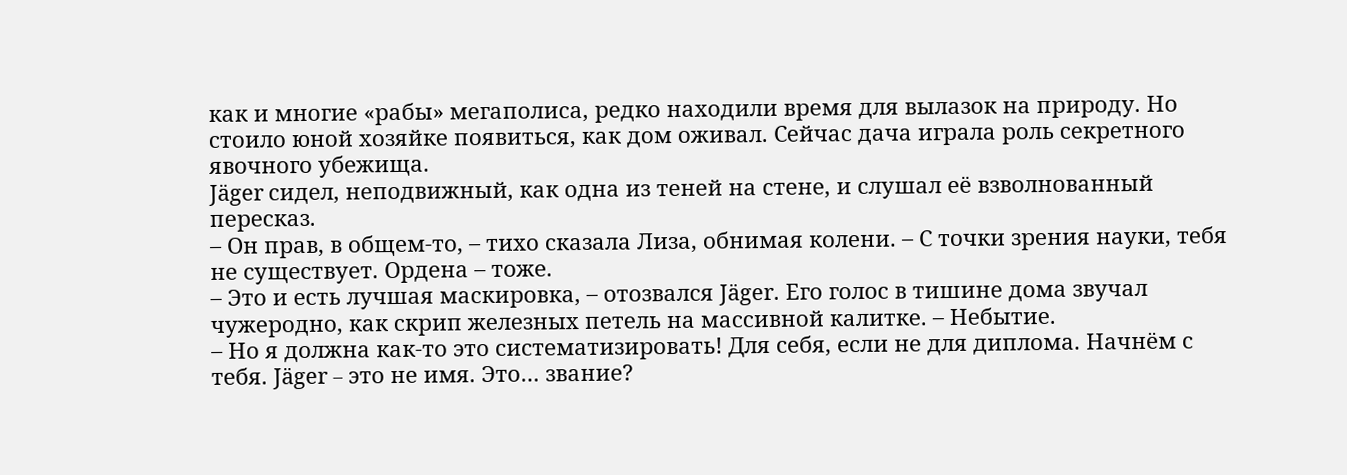как и многие «рабы» мегаполиса, редко находили время для вылазок на природу. Но стоило юной хозяйке появиться, как дом оживал. Сейчас дача играла роль секретного явочного убежища.
Jäger сидел, неподвижный, как одна из теней на стене, и слушал её взволнованный пересказ.
– Он прав, в общем-то, – тихо сказала Лиза, обнимая колени. – С точки зрения науки, тебя не существует. Ордена – тоже.
– Это и есть лучшая маскировка, – отозвался Jäger. Его голос в тишине дома звучал чужеродно, как скрип железных петель на массивной калитке. – Небытие.
– Но я должна как-то это систематизировать! Для себя, если не для диплома. Начнём с тебя. Jäger – это не имя. Это… звание?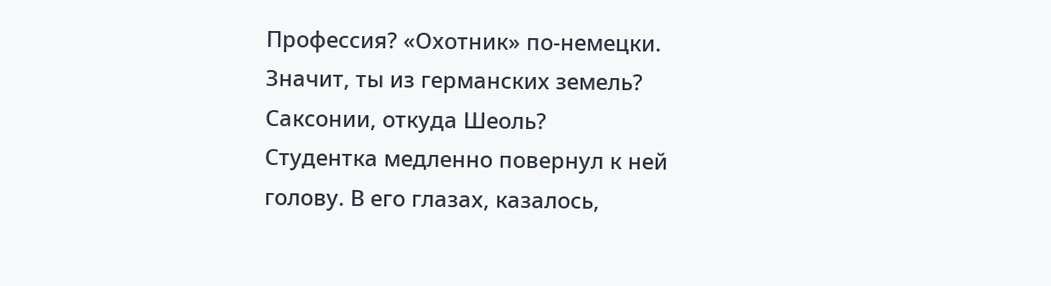Профессия? «Охотник» по-немецки. Значит, ты из германских земель? Саксонии, откуда Шеоль?
Студентка медленно повернул к ней голову. В его глазах, казалось,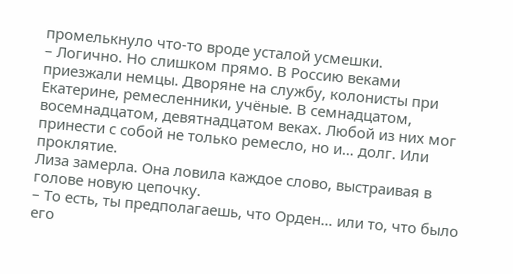промелькнуло что-то вроде усталой усмешки.
– Логично. Но слишком прямо. В Россию веками приезжали немцы. Дворяне на службу, колонисты при Екатерине, ремесленники, учёные. В семнадцатом, восемнадцатом, девятнадцатом веках. Любой из них мог принести с собой не только ремесло, но и… долг. Или проклятие.
Лиза замерла. Она ловила каждое слово, выстраивая в голове новую цепочку.
– То есть, ты предполагаешь, что Орден… или то, что было его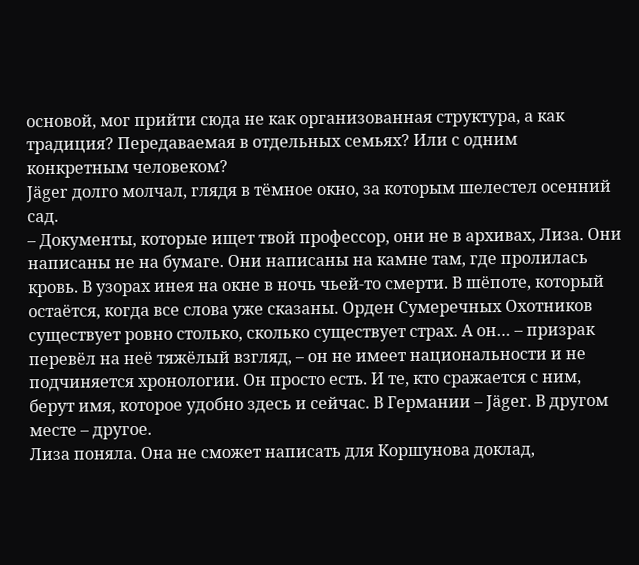основой, мог прийти сюда не как организованная структура, а как традиция? Передаваемая в отдельных семьях? Или с одним конкретным человеком?
Jäger долго молчал, глядя в тёмное окно, за которым шелестел осенний сад.
– Документы, которые ищет твой профессор, они не в архивах, Лиза. Они написаны не на бумаге. Они написаны на камне там, где пролилась кровь. В узорах инея на окне в ночь чьей-то смерти. В шёпоте, который остаётся, когда все слова уже сказаны. Орден Сумеречных Охотников существует ровно столько, сколько существует страх. А он… – призрак перевёл на неё тяжёлый взгляд, – он не имеет национальности и не подчиняется хронологии. Он просто есть. И те, кто сражается с ним, берут имя, которое удобно здесь и сейчас. В Германии – Jäger. В другом месте – другое.
Лиза поняла. Она не сможет написать для Коршунова доклад,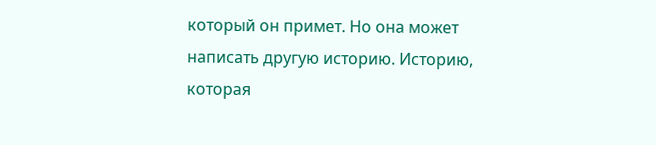который он примет. Но она может написать другую историю. Историю, которая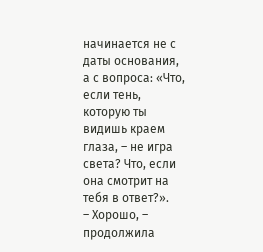начинается не с даты основания, а с вопроса: «Что, если тень, которую ты видишь краем глаза, – не игра света? Что, если она смотрит на тебя в ответ?».
– Хорошо, – продолжила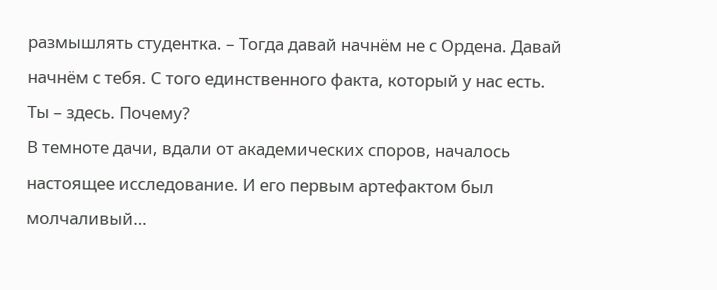размышлять студентка. – Тогда давай начнём не с Ордена. Давай начнём с тебя. С того единственного факта, который у нас есть. Ты – здесь. Почему?
В темноте дачи, вдали от академических споров, началось настоящее исследование. И его первым артефактом был молчаливый…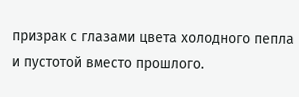призрак с глазами цвета холодного пепла и пустотой вместо прошлого.